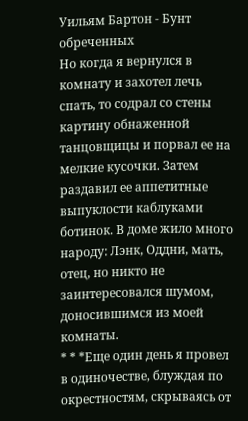Уильям Бартон - Бунт обреченных
Но когда я вернулся в комнату и захотел лечь спать, то содрал со стены картину обнаженной танцовщицы и порвал ее на мелкие кусочки. Затем раздавил ее аппетитные выпуклости каблуками ботинок. В доме жило много народу: Лэнк, Оддни, мать, отец, но никто не заинтересовался шумом, доносившимся из моей комнаты.
* * *Еще один день я провел в одиночестве, блуждая по окрестностям, скрываясь от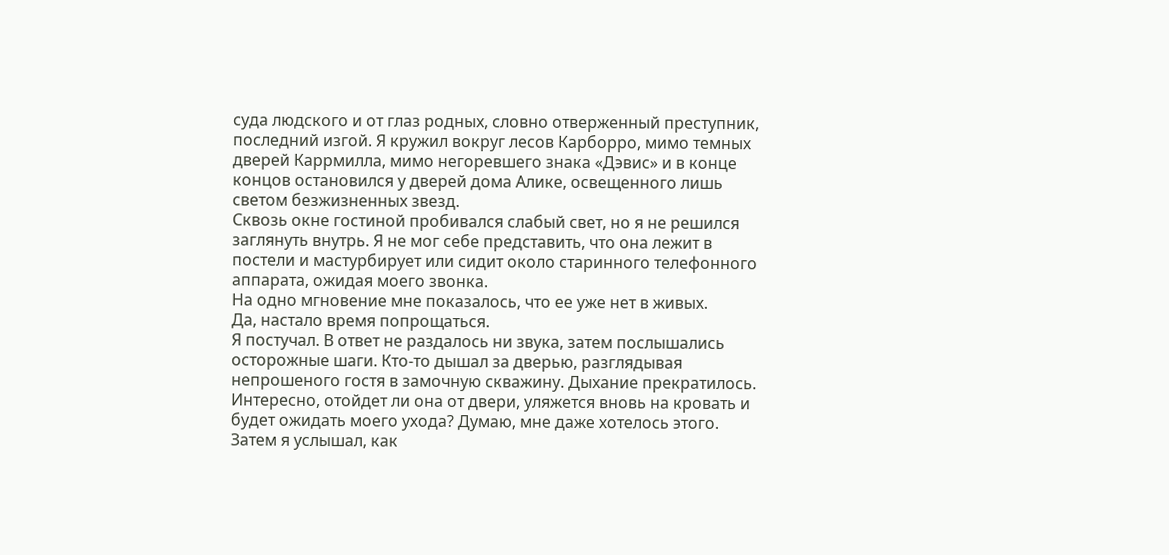суда людского и от глаз родных, словно отверженный преступник, последний изгой. Я кружил вокруг лесов Карборро, мимо темных дверей Каррмилла, мимо негоревшего знака «Дэвис» и в конце концов остановился у дверей дома Алике, освещенного лишь светом безжизненных звезд.
Сквозь окне гостиной пробивался слабый свет, но я не решился заглянуть внутрь. Я не мог себе представить, что она лежит в постели и мастурбирует или сидит около старинного телефонного аппарата, ожидая моего звонка.
На одно мгновение мне показалось, что ее уже нет в живых.
Да, настало время попрощаться.
Я постучал. В ответ не раздалось ни звука, затем послышались осторожные шаги. Кто-то дышал за дверью, разглядывая непрошеного гостя в замочную скважину. Дыхание прекратилось. Интересно, отойдет ли она от двери, уляжется вновь на кровать и будет ожидать моего ухода? Думаю, мне даже хотелось этого.
Затем я услышал, как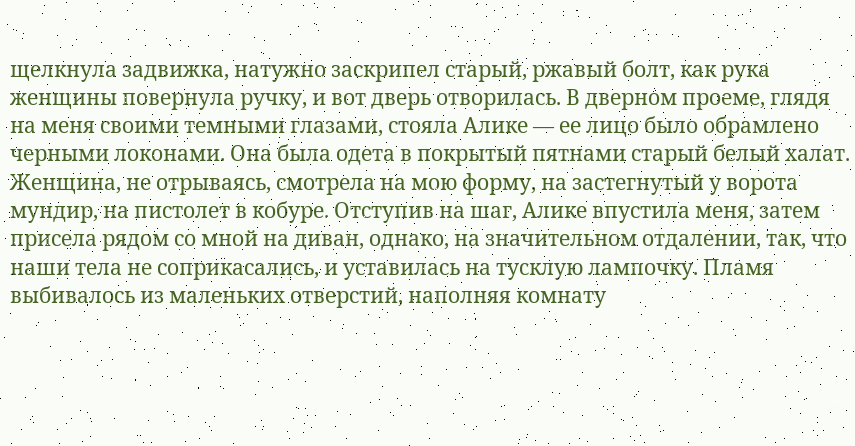щелкнула задвижка, натужно заскрипел старый, ржавый болт, как рука женщины повернула ручку, и вот дверь отворилась. В дверном проеме, глядя на меня своими темными глазами, стояла Алике — ее лицо было обрамлено черными локонами. Она была одета в покрытый пятнами старый белый халат. Женщина, не отрываясь, смотрела на мою форму, на застегнутый у ворота мундир, на пистолет в кобуре. Отступив на шаг, Алике впустила меня, затем присела рядом со мной на диван, однако, на значительном отдалении, так, что наши тела не соприкасались, и уставилась на тусклую лампочку. Пламя выбивалось из маленьких отверстий, наполняя комнату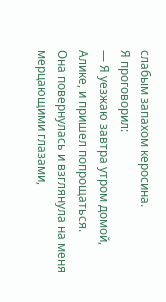слабым запахом керосина.
Я проговорил:
— Я уезжаю завтра утром домой, Алике, и пришел попрощаться.
Она повернулась и взглянула на меня мерцающими глазами,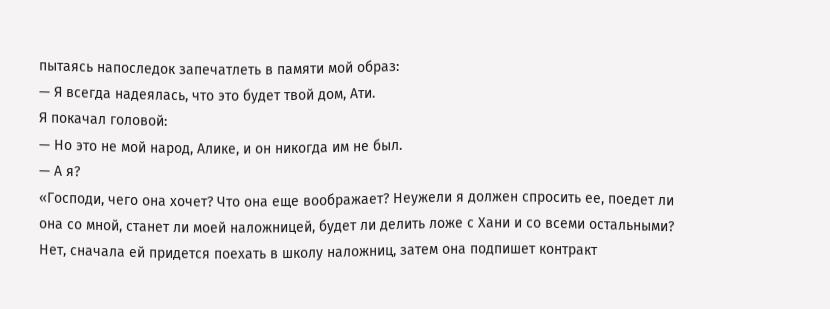пытаясь напоследок запечатлеть в памяти мой образ:
— Я всегда надеялась, что это будет твой дом, Ати.
Я покачал головой:
— Но это не мой народ, Алике, и он никогда им не был.
— А я?
«Господи, чего она хочет? Что она еще воображает? Неужели я должен спросить ее, поедет ли она со мной, станет ли моей наложницей, будет ли делить ложе с Хани и со всеми остальными? Нет, сначала ей придется поехать в школу наложниц, затем она подпишет контракт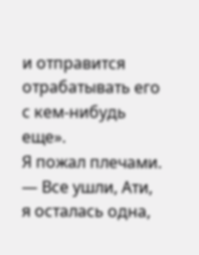и отправится отрабатывать его с кем-нибудь еще».
Я пожал плечами.
— Все ушли, Ати, я осталась одна,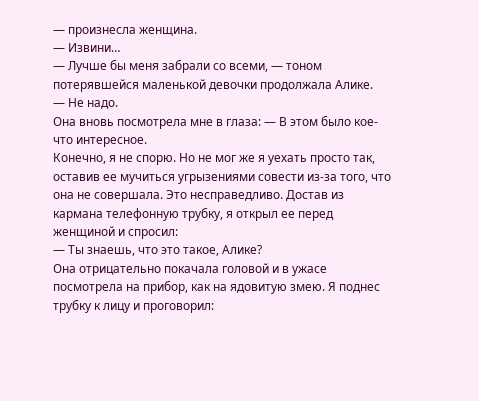— произнесла женщина.
— Извини…
— Лучше бы меня забрали со всеми, — тоном потерявшейся маленькой девочки продолжала Алике.
— Не надо.
Она вновь посмотрела мне в глаза: — В этом было кое-что интересное.
Конечно, я не спорю. Но не мог же я уехать просто так, оставив ее мучиться угрызениями совести из-за того, что она не совершала. Это несправедливо. Достав из кармана телефонную трубку, я открыл ее перед женщиной и спросил:
— Ты знаешь, что это такое, Алике?
Она отрицательно покачала головой и в ужасе посмотрела на прибор, как на ядовитую змею. Я поднес трубку к лицу и проговорил: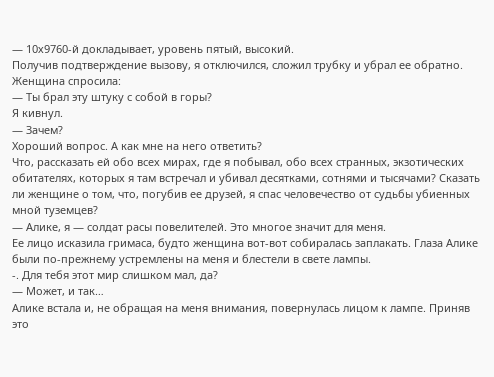— 10х9760-й докладывает, уровень пятый, высокий.
Получив подтверждение вызову, я отключился, сложил трубку и убрал ее обратно. Женщина спросила:
— Ты брал эту штуку с собой в горы?
Я кивнул.
— Зачем?
Хороший вопрос. А как мне на него ответить?
Что, рассказать ей обо всех мирах, где я побывал, обо всех странных, экзотических обитателях, которых я там встречал и убивал десятками, сотнями и тысячами? Сказать ли женщине о том, что, погубив ее друзей, я спас человечество от судьбы убиенных мной туземцев?
— Алике, я — солдат расы повелителей. Это многое значит для меня.
Ее лицо исказила гримаса, будто женщина вот-вот собиралась заплакать. Глаза Алике были по-прежнему устремлены на меня и блестели в свете лампы.
-. Для тебя этот мир слишком мал, да?
— Может, и так…
Алике встала и, не обращая на меня внимания, повернулась лицом к лампе. Приняв это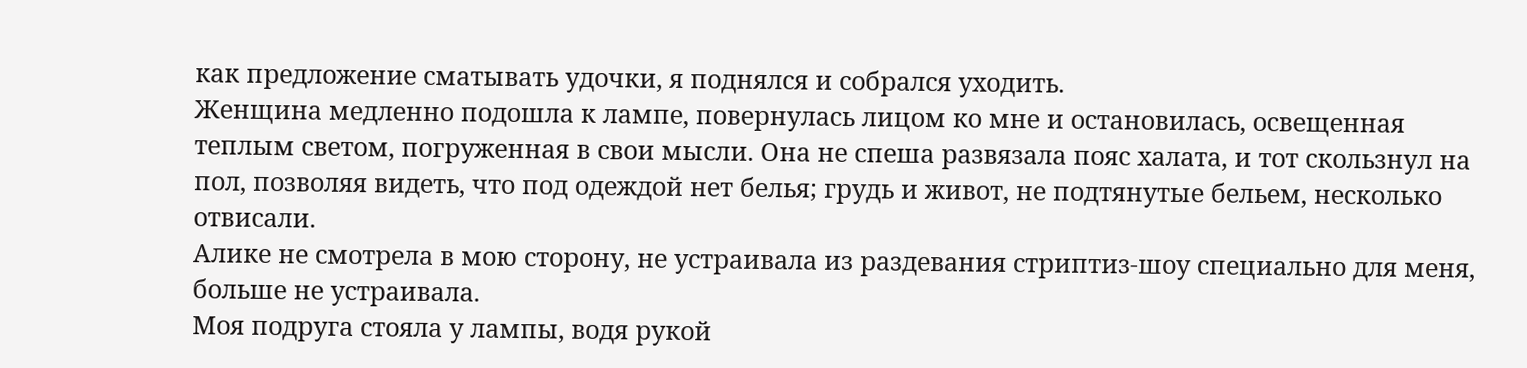как предложение сматывать удочки, я поднялся и собрался уходить.
Женщина медленно подошла к лампе, повернулась лицом ко мне и остановилась, освещенная теплым светом, погруженная в свои мысли. Она не спеша развязала пояс халата, и тот скользнул на пол, позволяя видеть, что под одеждой нет белья; грудь и живот, не подтянутые бельем, несколько отвисали.
Алике не смотрела в мою сторону, не устраивала из раздевания стриптиз-шоу специально для меня, больше не устраивала.
Моя подруга стояла у лампы, водя рукой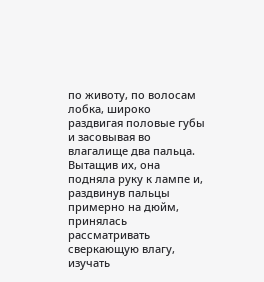по животу, по волосам лобка, широко раздвигая половые губы и засовывая во влагалище два пальца. Вытащив их, она подняла руку к лампе и, раздвинув пальцы примерно на дюйм, принялась рассматривать сверкающую влагу, изучать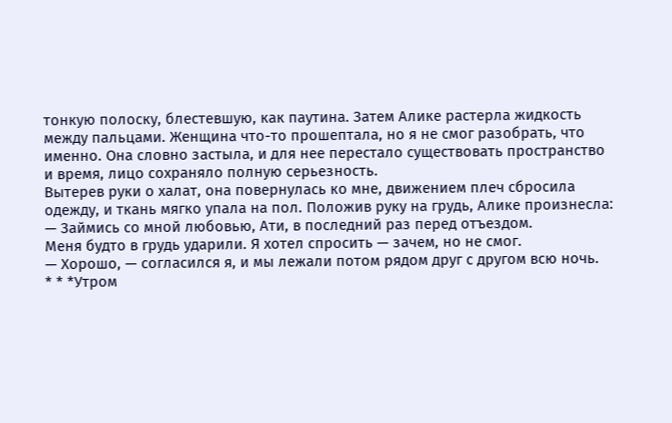тонкую полоску, блестевшую, как паутина. Затем Алике растерла жидкость между пальцами. Женщина что-то прошептала, но я не смог разобрать, что именно. Она словно застыла, и для нее перестало существовать пространство и время, лицо сохраняло полную серьезность.
Вытерев руки о халат, она повернулась ко мне, движением плеч сбросила одежду, и ткань мягко упала на пол. Положив руку на грудь, Алике произнесла:
— Займись со мной любовью, Ати, в последний раз перед отъездом.
Меня будто в грудь ударили. Я хотел спросить — зачем, но не смог.
— Хорошо, — согласился я, и мы лежали потом рядом друг с другом всю ночь.
* * *Утром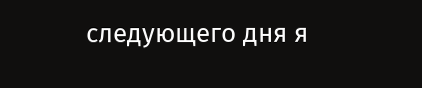следующего дня я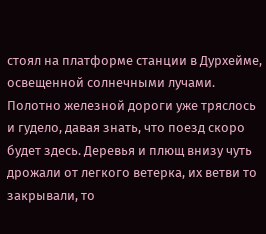стоял на платформе станции в Дурхейме, освещенной солнечными лучами.
Полотно железной дороги уже тряслось и гудело, давая знать, что поезд скоро будет здесь. Деревья и плющ внизу чуть дрожали от легкого ветерка, их ветви то закрывали, то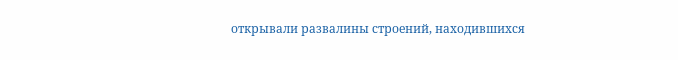открывали развалины строений, находившихся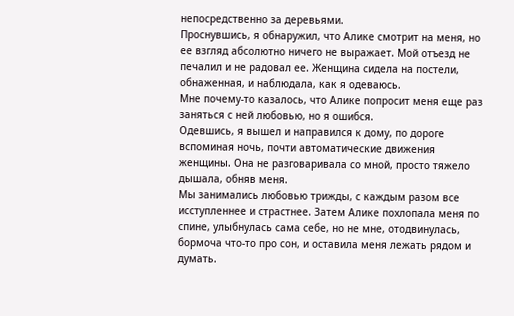непосредственно за деревьями.
Проснувшись, я обнаружил, что Алике смотрит на меня, но ее взгляд абсолютно ничего не выражает. Мой отъезд не печалил и не радовал ее. Женщина сидела на постели, обнаженная, и наблюдала, как я одеваюсь.
Мне почему-то казалось, что Алике попросит меня еще раз заняться с ней любовью, но я ошибся.
Одевшись, я вышел и направился к дому, по дороге вспоминая ночь, почти автоматические движения женщины. Она не разговаривала со мной, просто тяжело дышала, обняв меня.
Мы занимались любовью трижды, с каждым разом все исступленнее и страстнее. Затем Алике похлопала меня по спине, улыбнулась сама себе, но не мне, отодвинулась, бормоча что-то про сон, и оставила меня лежать рядом и думать.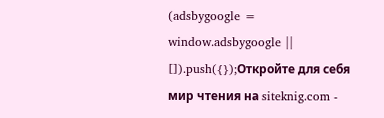(adsbygoogle = window.adsbygoogle || []).push({});Откройте для себя мир чтения на siteknig.com -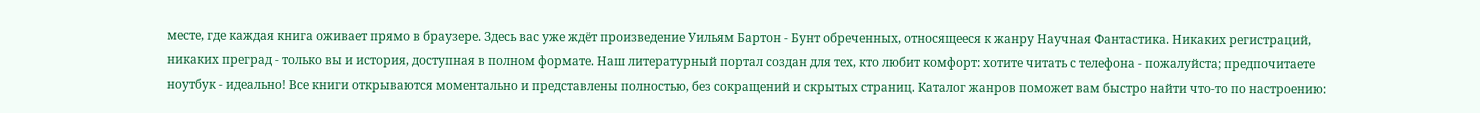месте, где каждая книга оживает прямо в браузере. Здесь вас уже ждёт произведение Уильям Бартон - Бунт обреченных, относящееся к жанру Научная Фантастика. Никаких регистраций, никаких преград - только вы и история, доступная в полном формате. Наш литературный портал создан для тех, кто любит комфорт: хотите читать с телефона - пожалуйста; предпочитаете ноутбук - идеально! Все книги открываются моментально и представлены полностью, без сокращений и скрытых страниц. Каталог жанров поможет вам быстро найти что-то по настроению: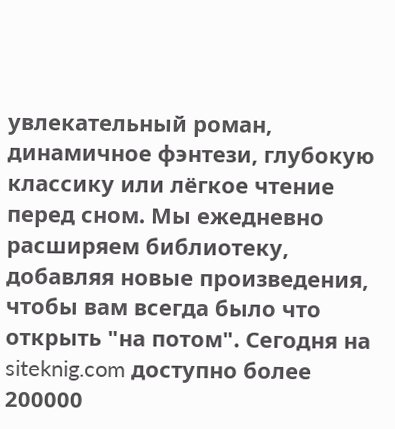увлекательный роман, динамичное фэнтези, глубокую классику или лёгкое чтение перед сном. Мы ежедневно расширяем библиотеку, добавляя новые произведения, чтобы вам всегда было что открыть "на потом". Сегодня на siteknig.com доступно более 200000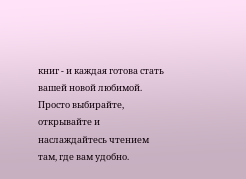книг - и каждая готова стать вашей новой любимой. Просто выбирайте, открывайте и наслаждайтесь чтением там, где вам удобно.